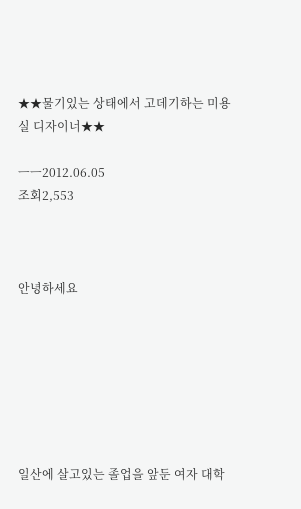★★물기있는 상태에서 고데기하는 미용실 디자이너★★

ㅡㅡ2012.06.05
조회2,553



안녕하세요







일산에 살고있는 졸업을 앞둔 여자 대학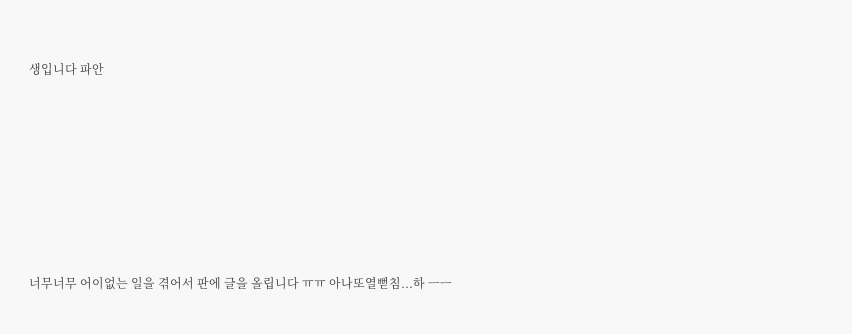생입니다 파안







너무너무 어이없는 일을 겪어서 판에 글을 올립니다 ㅠㅠ 아나또열뻗침...하 ㅡㅡ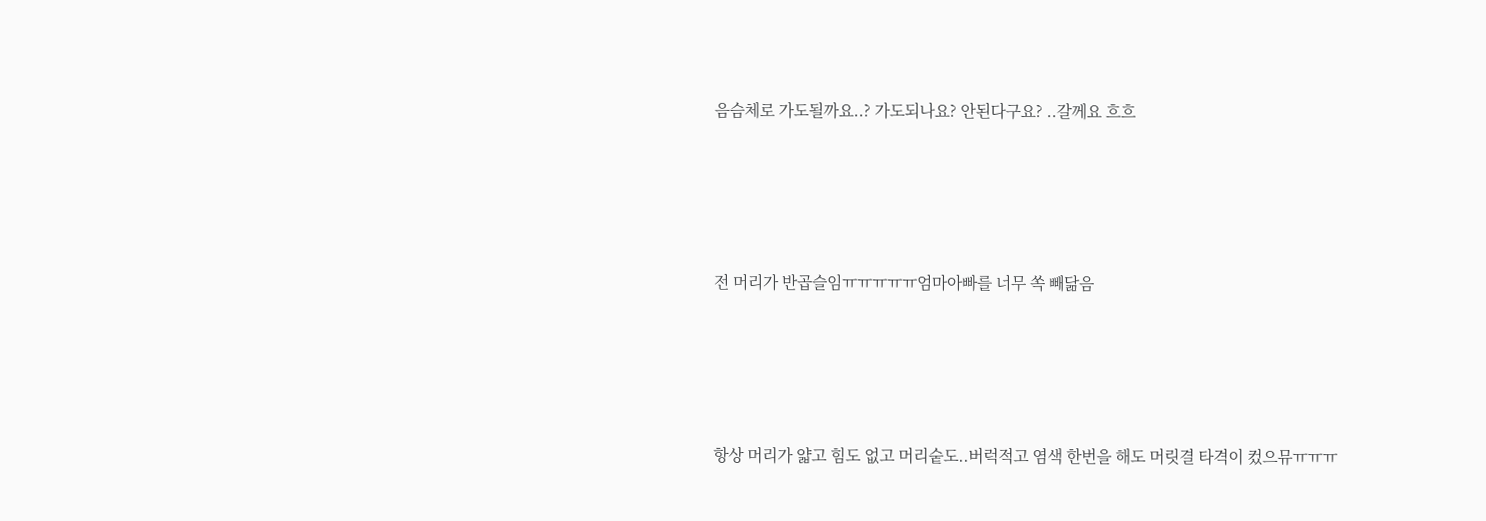음슴체로 가도될까요..? 가도되나요? 안된다구요? ..갈께요 흐흐







전 머리가 반곱슬임ㅠㅠㅠㅠㅠ엄마아빠를 너무 쏙 빼닮음







항상 머리가 얇고 힘도 없고 머리숱도..버럭적고 염색 한번을 해도 머릿결 타격이 컸으뮤ㅠㅠㅠ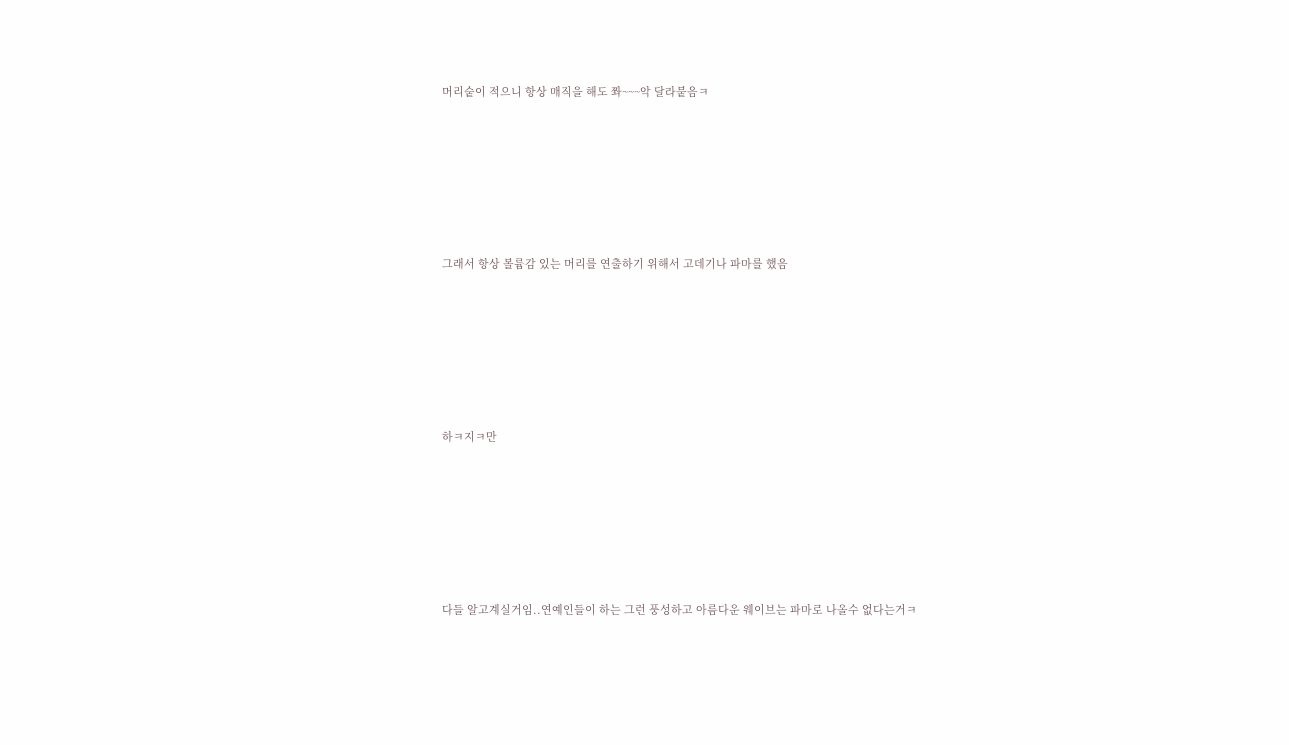머리숱이 적으니 항상 매직을 해도 쫘~~~악 달라붙음ㅋ







그래서 항상 볼륨감 있는 머리를 연출하기 위해서 고데기나 파마를 했음







하ㅋ지ㅋ만







다들 알고계실거임..연예인들이 하는 그런 풍성하고 아름다운 웨이브는 파마로 나올수 없다는거ㅋ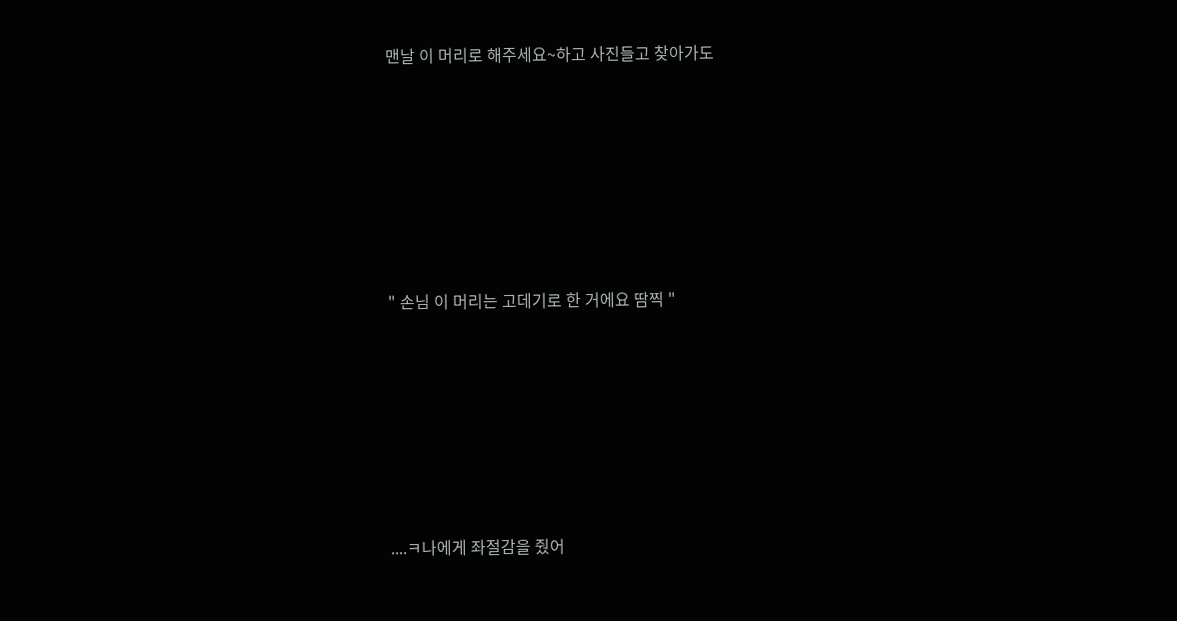맨날 이 머리로 해주세요~하고 사진들고 찾아가도







" 손님 이 머리는 고데기로 한 거에요 땀찍 "







....ㅋ나에게 좌절감을 줬어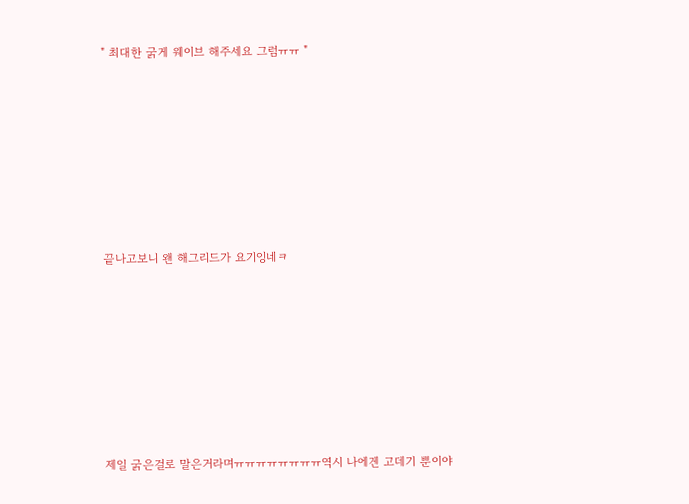" 최대한 굵게 웨이브 해주세요 그럼ㅠㅠ "







끝나고보니 왠 해그리드가 요기잉네ㅋ







제일 굵은걸로 말은거라며ㅠㅠㅠㅠㅠㅠㅠㅠ역시 나에겐 고데기 뿐이야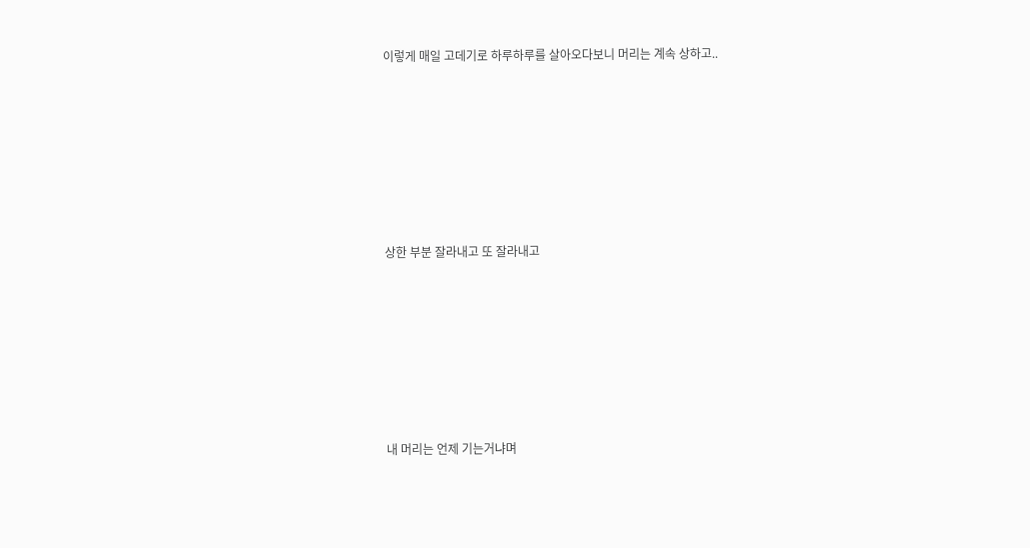이렇게 매일 고데기로 하루하루를 살아오다보니 머리는 계속 상하고..







상한 부분 잘라내고 또 잘라내고







내 머리는 언제 기는거냐며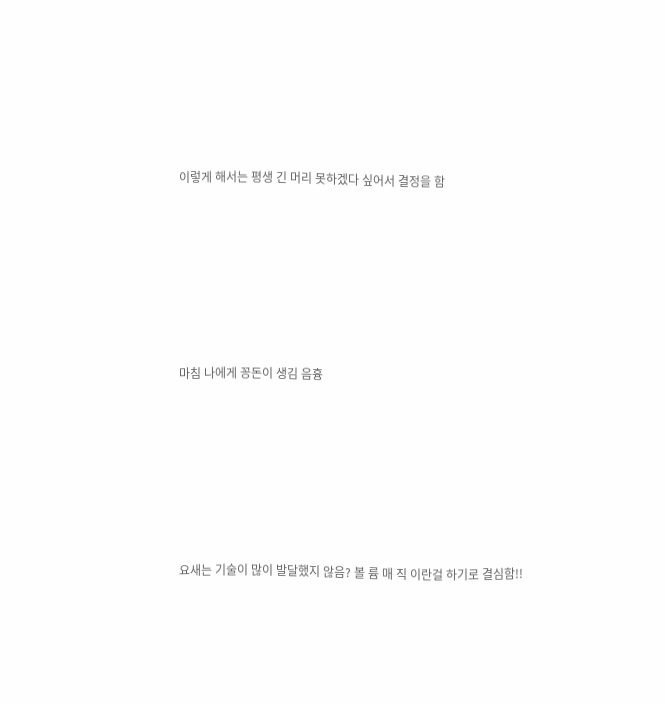이렇게 해서는 평생 긴 머리 못하겠다 싶어서 결정을 함







마침 나에게 꽁돈이 생김 음흉







요새는 기술이 많이 발달했지 않음? 볼 륨 매 직 이란걸 하기로 결심함!!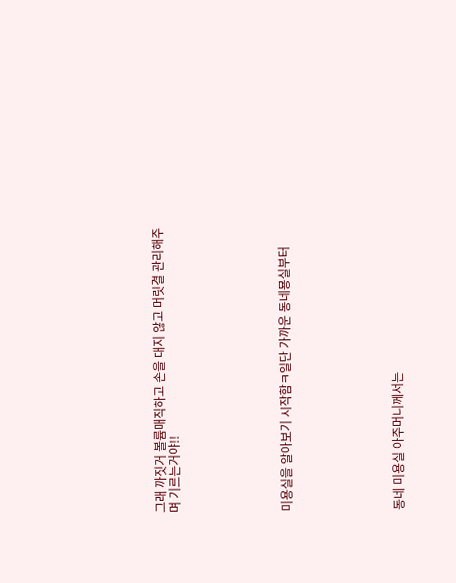그래 까짓거 볼륨매직하고 손을 대지 않고 머릿결 관리해주며 기르는거야!!







미용실을 알아보기 시작함ㅋ일단 가까운 동네묭실부터







동네 미용실 아주머니께서는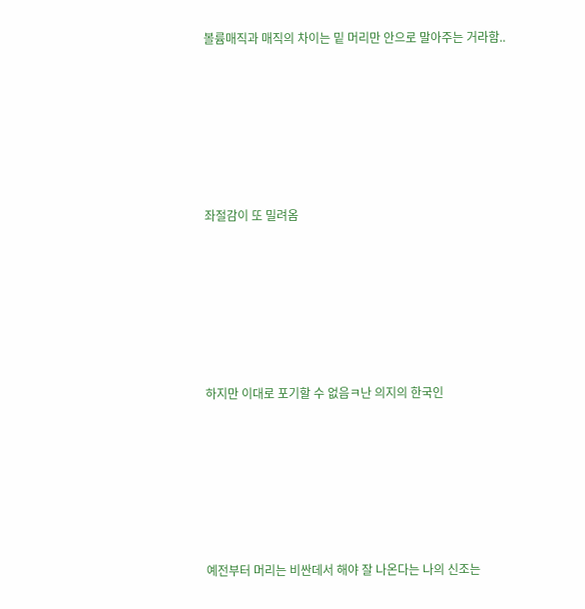볼륨매직과 매직의 차이는 밑 머리만 안으로 말아주는 거라함..







좌절감이 또 밀려옴







하지만 이대로 포기할 수 없음ㅋ난 의지의 한국인







예전부터 머리는 비싼데서 해야 잘 나온다는 나의 신조는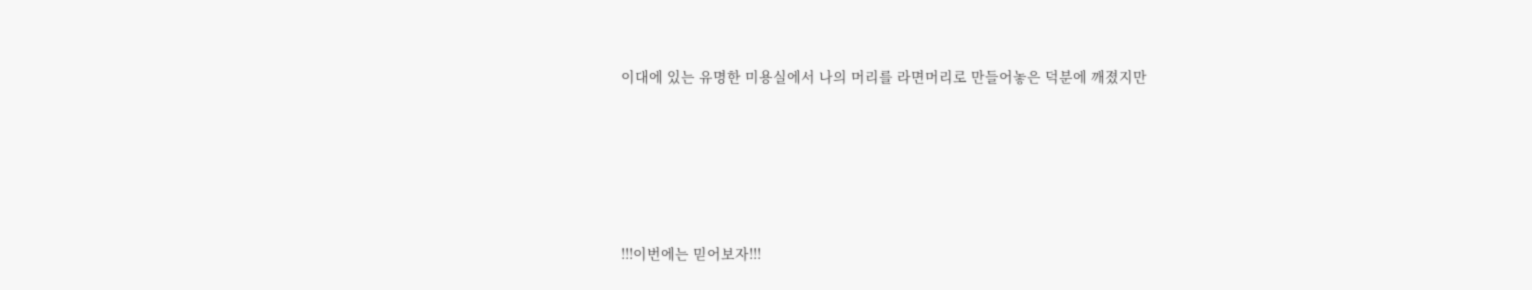이대에 있는 유명한 미용실에서 나의 머리를 라면머리로 만들어놓은 덕분에 깨졌지만







!!!이번에는 믿어보자!!!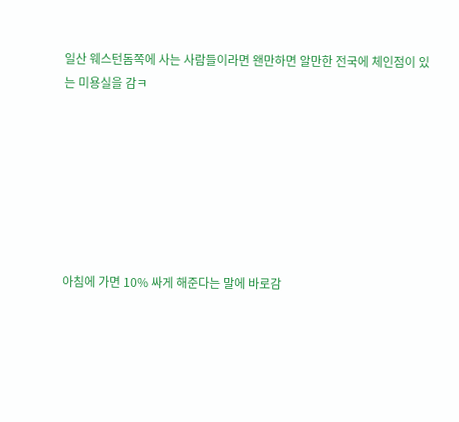일산 웨스턴돔쪽에 사는 사람들이라면 왠만하면 알만한 전국에 체인점이 있는 미용실을 감ㅋ







아침에 가면 10% 싸게 해준다는 말에 바로감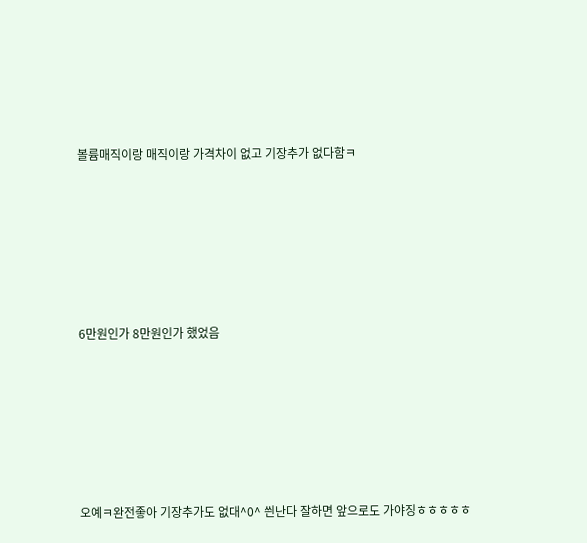볼륨매직이랑 매직이랑 가격차이 없고 기장추가 없다함ㅋ







6만원인가 8만원인가 했었음







오예ㅋ완전좋아 기장추가도 없대^0^ 씐난다 잘하면 앞으로도 가야징ㅎㅎㅎㅎㅎ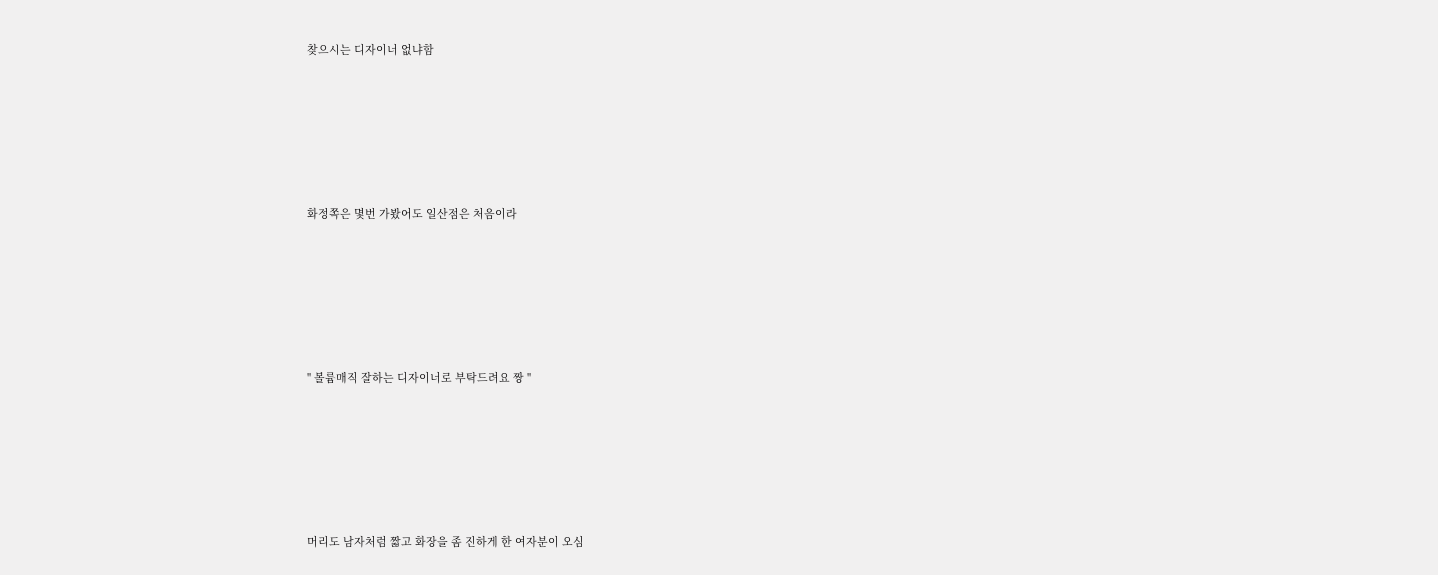찾으시는 디자이너 없냐함







화정쪽은 몇번 가봤어도 일산점은 처음이라







" 볼륨매직 잘하는 디자이너로 부탁드려요 짱 "







머리도 남자처럼 짧고 화장을 좀 진하게 한 여자분이 오심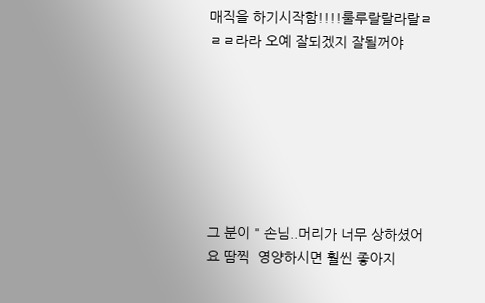매직을 하기시작함!!!!룰루랄랄라랄ㄹㄹㄹ라라 오예 잘되겠지 잘될꺼야







그 분이 " 손님..머리가 너무 상하셨어요 땀찍  영양하시면 훨씬 좋아지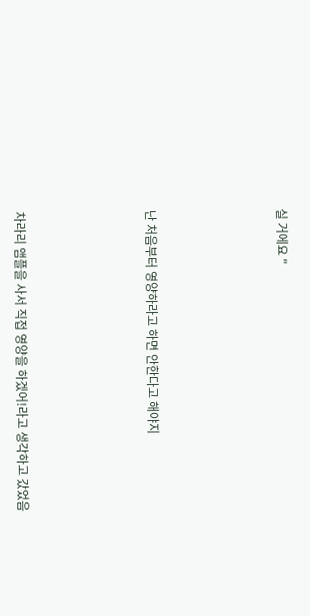실 거에요 "







난 처음부터 영양하라고 하면 안한다고 해야지







차라리 앰플을 사서 직접 영양을 하겠어!라고 생각하고 갔었음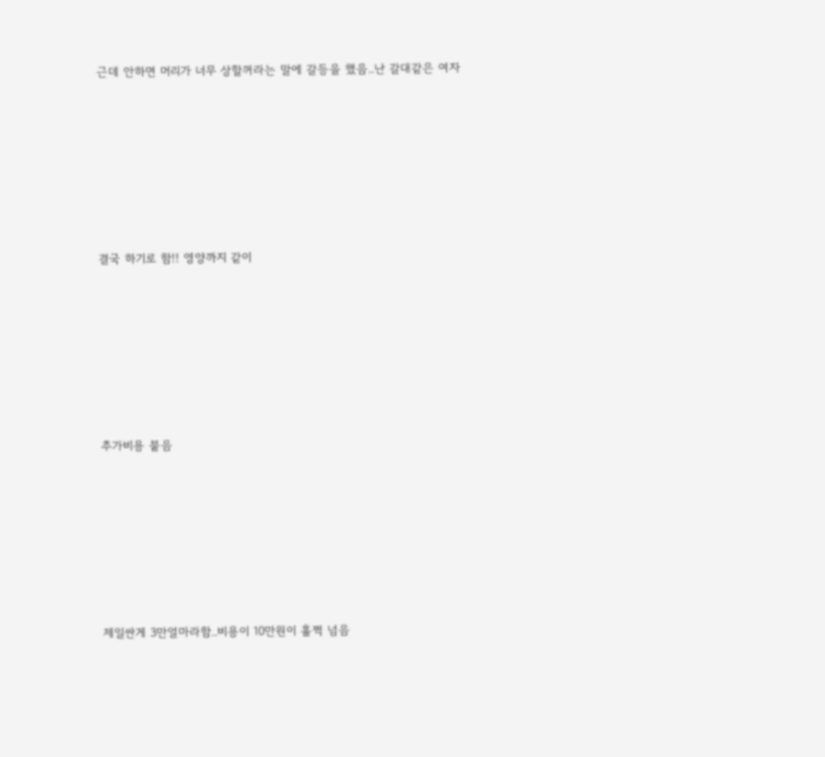근데 안하면 머리가 너무 상할꺼라는 말에 갈등을 했음..난 갈대같은 여자







결국 하기로 함!! 영양까지 같이







추가비용 붙음







제일싼게 3만얼마라함..비용이 10만원이 훌쩍 넘음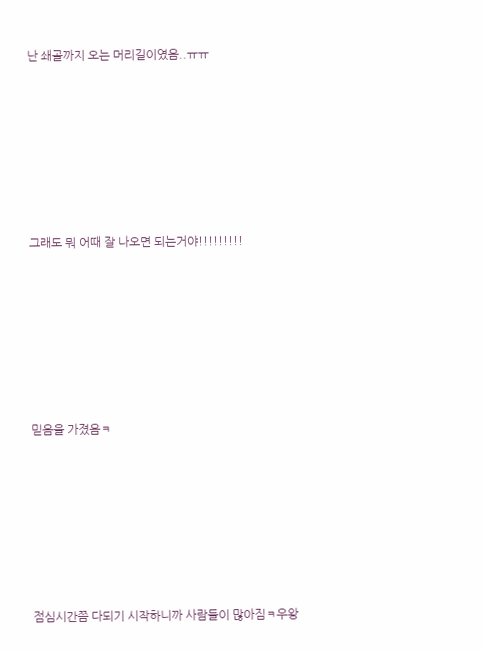난 쇄골까지 오는 머리길이였음..ㅠㅠ







그래도 뭐 어때 잘 나오면 되는거야!!!!!!!!!







믿음을 가졌음ㅋ







점심시간쯤 다되기 시작하니까 사람들이 많아짐ㅋ우왕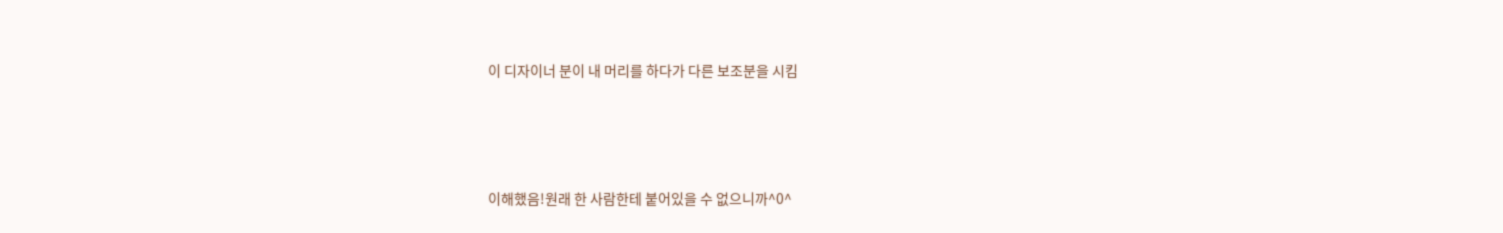이 디자이너 분이 내 머리를 하다가 다른 보조분을 시킴







이해했음!원래 한 사람한테 붙어있을 수 없으니까^0^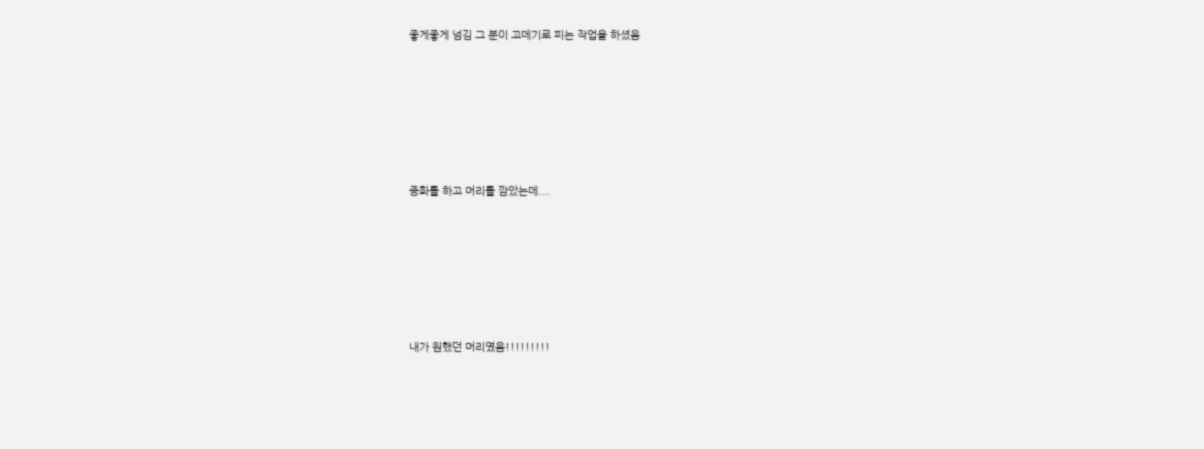좋게좋게 넘김 그 분이 고데기로 피는 작업을 하셨음







중화를 하고 머리를 깜았는데....







내가 원했던 머리였음!!!!!!!!!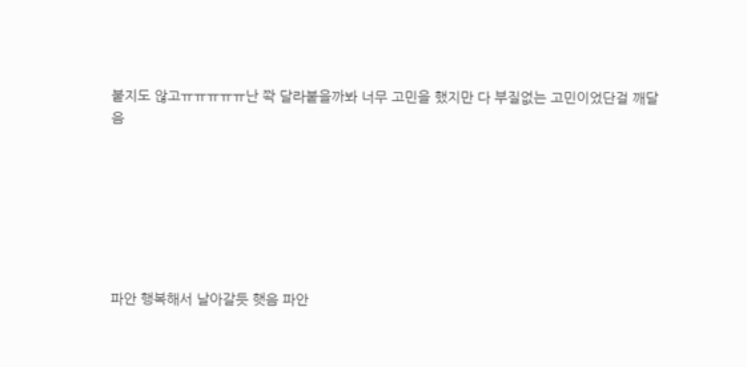붙지도 않고ㅠㅠㅠㅠㅠ난 쫙 달라붙을까봐 너무 고민을 했지만 다 부질없는 고민이었단걸 깨달음







파안 행복해서 날아갈듯 햇음 파안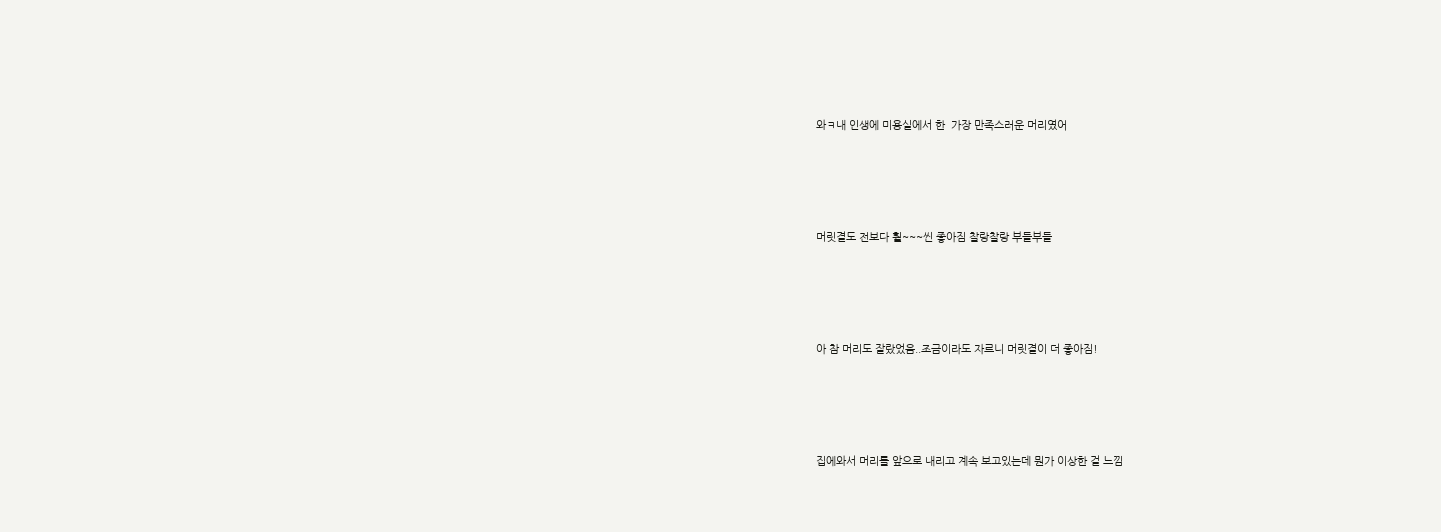와ㅋ내 인생에 미용실에서 한  가장 만족스러운 머리였어







머릿결도 전보다 훨~~~씬 좋아짐 찰랑찰랑 부들부들







아 참 머리도 잘랐었음..조금이라도 자르니 머릿결이 더 좋아짐!







집에와서 머리를 앞으로 내리고 계속 보고있는데 뭔가 이상한 걸 느낌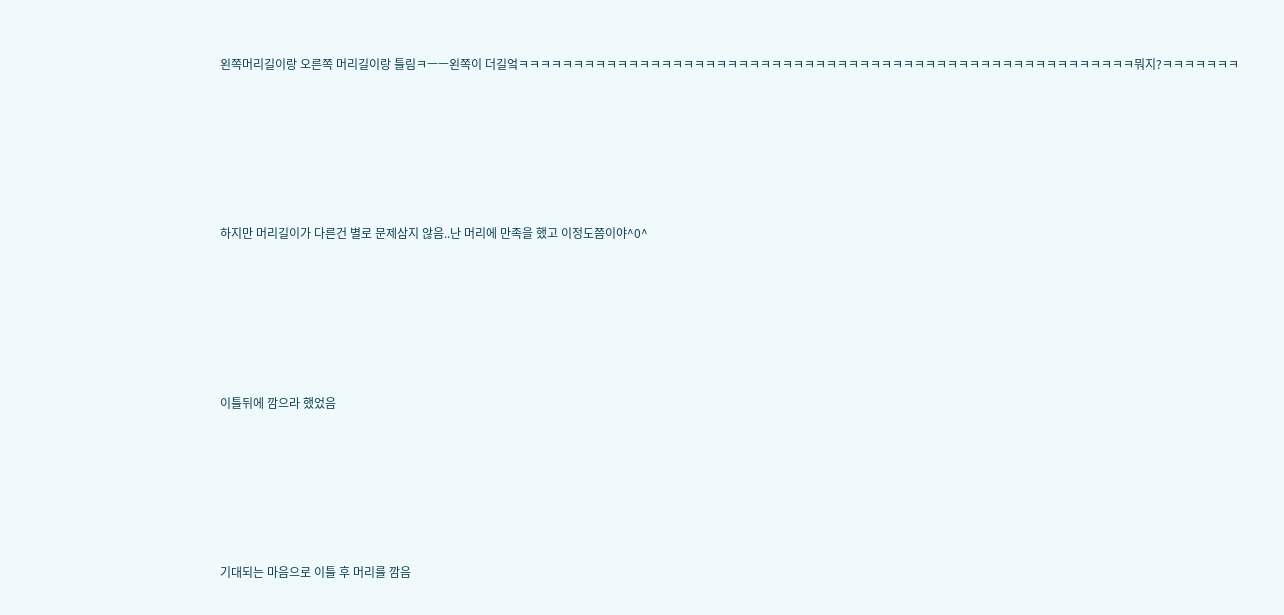왼쪽머리길이랑 오른쪽 머리길이랑 틀림ㅋㅡㅡ왼쪽이 더길엌ㅋㅋㅋㅋㅋㅋㅋㅋㅋㅋㅋㅋㅋㅋㅋㅋㅋㅋㅋㅋㅋㅋㅋㅋㅋㅋㅋㅋㅋㅋㅋㅋㅋㅋㅋㅋㅋㅋㅋㅋㅋㅋㅋㅋㅋㅋㅋㅋㅋㅋㅋㅋㅋㅋㅋㅋ뭐지?ㅋㅋㅋㅋㅋㅋㅋ







하지만 머리길이가 다른건 별로 문제삼지 않음..난 머리에 만족을 했고 이정도쯤이야^0^







이틀뒤에 깜으라 했었음







기대되는 마음으로 이틀 후 머리를 깜음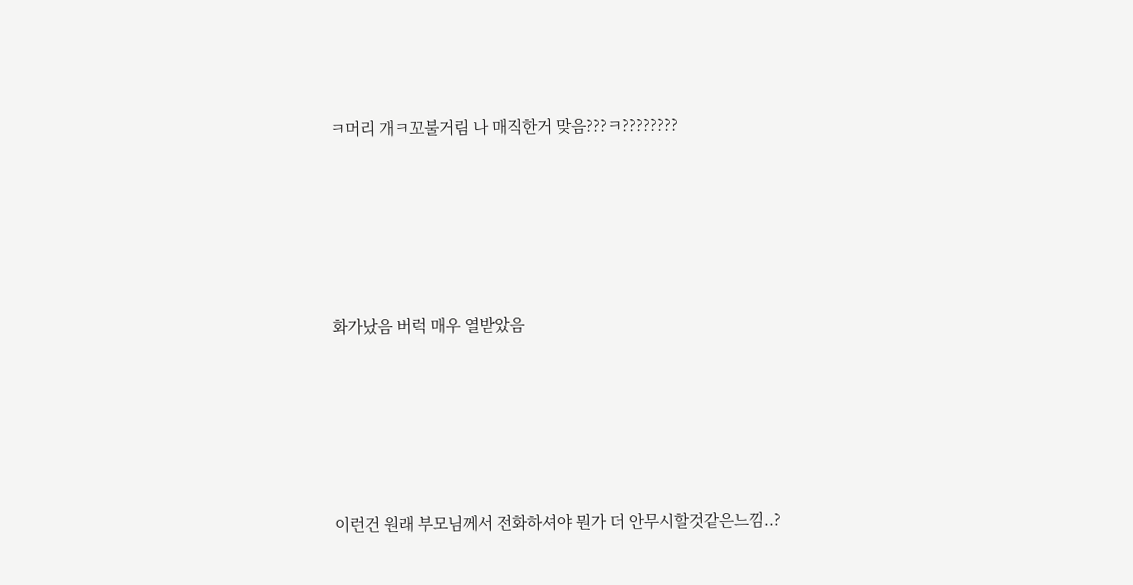ㅋ머리 개ㅋ꼬불거림 나 매직한거 맞음???ㅋ????????







화가났음 버럭 매우 열받았음







이런건 원래 부모님께서 전화하셔야 뭔가 더 안무시할것같은느낌..?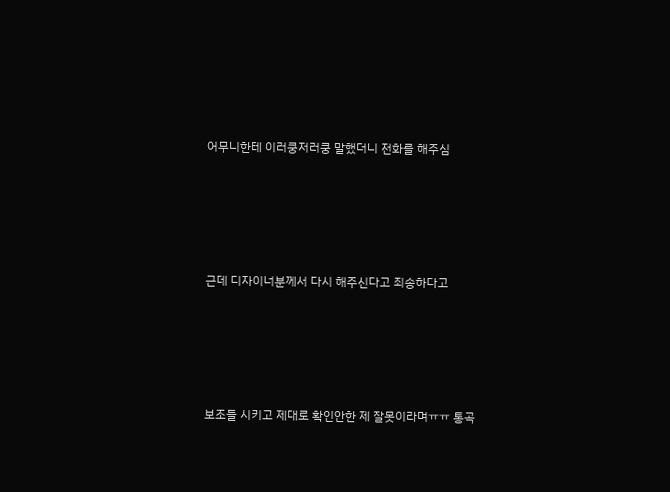어무니한테 이러쿵저러쿵 말했더니 전화를 해주심







근데 디자이너분께서 다시 해주신다고 죄송하다고







보조들 시키고 제대로 확인안한 제 잘못이라며ㅠㅠ 통곡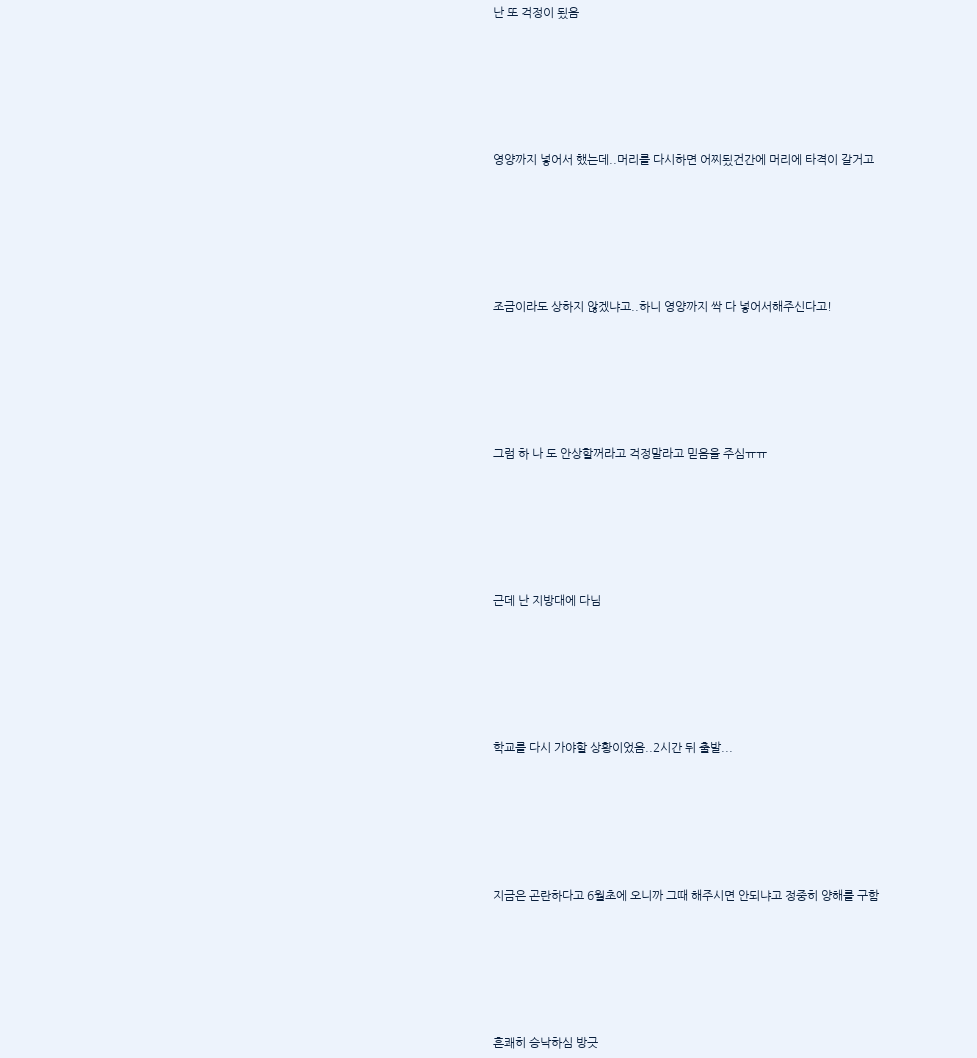난 또 걱정이 됬음







영양까지 넣어서 했는데..머리를 다시하면 어찌됬건간에 머리에 타격이 갈거고







조금이라도 상하지 않겠냐고..하니 영양까지 싹 다 넣어서해주신다고!







그럼 하 나 도 안상할꺼라고 걱정말라고 믿음을 주심ㅠㅠ







근데 난 지방대에 다님







학교를 다시 가야할 상황이었음..2시간 뒤 출발...







지금은 곤란하다고 6월초에 오니까 그때 해주시면 안되냐고 정중히 양해를 구함







흔쾌히 승낙하심 방긋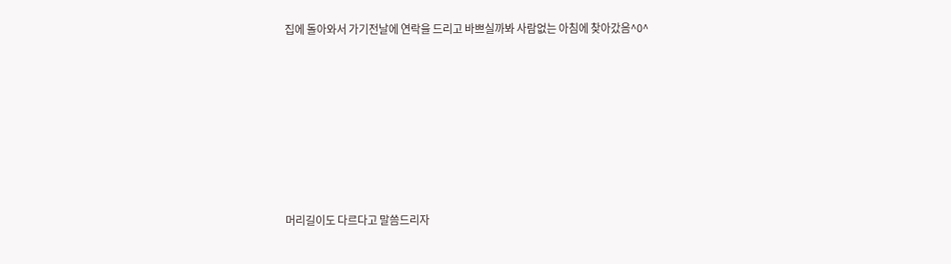집에 돌아와서 가기전날에 연락을 드리고 바쁘실까봐 사람없는 아침에 찾아갔음^0^







머리길이도 다르다고 말씀드리자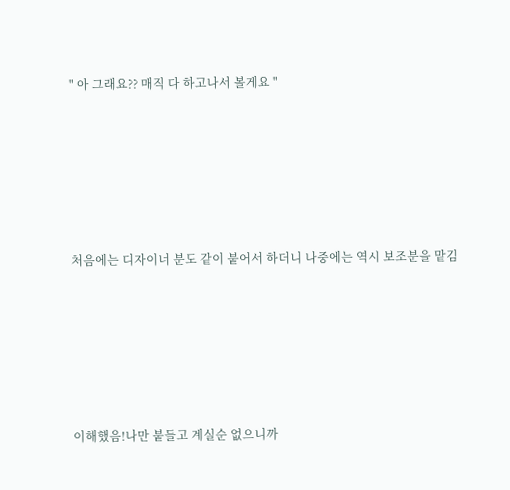" 아 그래요?? 매직 다 하고나서 볼게요 "







처음에는 디자이너 분도 같이 붙어서 하더니 나중에는 역시 보조분을 맡김







이해했음!나만 붙들고 계실순 없으니까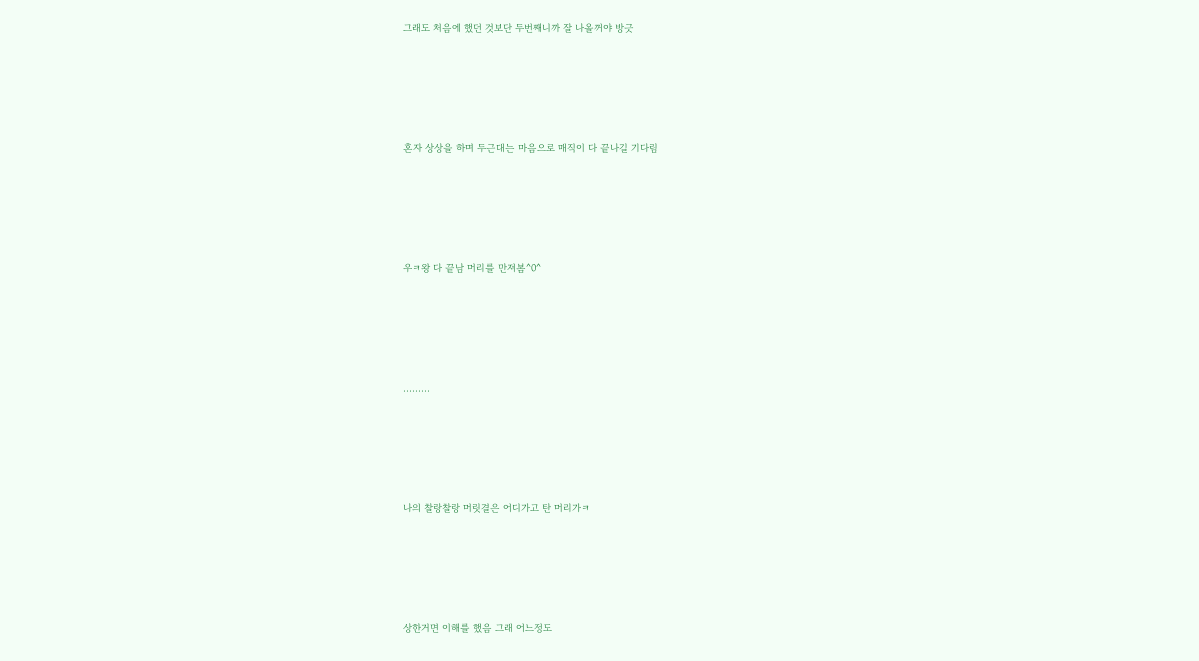그래도 처음에 했던 것보단 두번째니까 잘 나올꺼야 방긋







혼자 상상을 하며 두근대는 마음으로 매직이 다 끝나길 기다림







우ㅋ왕 다 끝남 머리를 만져봄^0^







.........







나의 찰랑찰랑 머릿결은 어디가고 탄 머리가ㅋ







상한거면 이해를 했음 그래 어느정도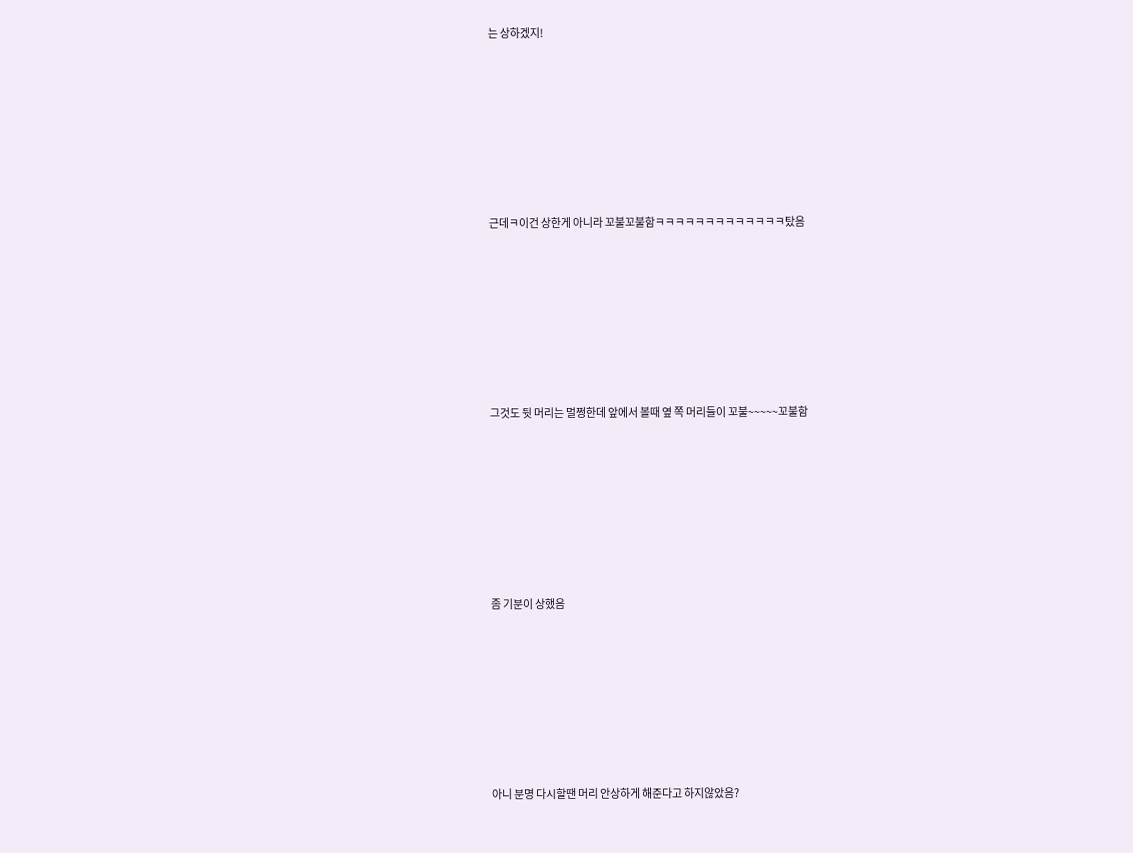는 상하겠지!







근데ㅋ이건 상한게 아니라 꼬불꼬불함ㅋㅋㅋㅋㅋㅋㅋㅋㅋㅋㅋㅋㅋ탔음







그것도 뒷 머리는 멀쩡한데 앞에서 볼때 옆 쪽 머리들이 꼬불~~~~~꼬불함







좀 기분이 상했음







아니 분명 다시할땐 머리 안상하게 해준다고 하지않았음?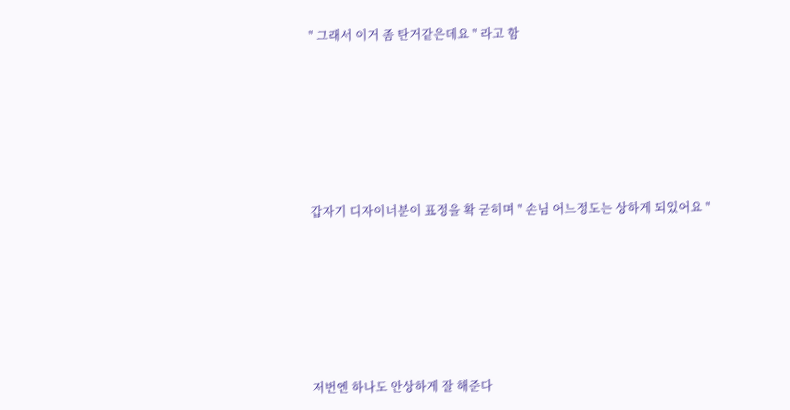" 그래서 이거 좀 탄거같은데요 " 라고 함







갑자기 디자이너분이 표정을 확 굳히며 " 손님 어느정도는 상하게 되있어요 "







저번엔 하나도 안상하게 잘 해준다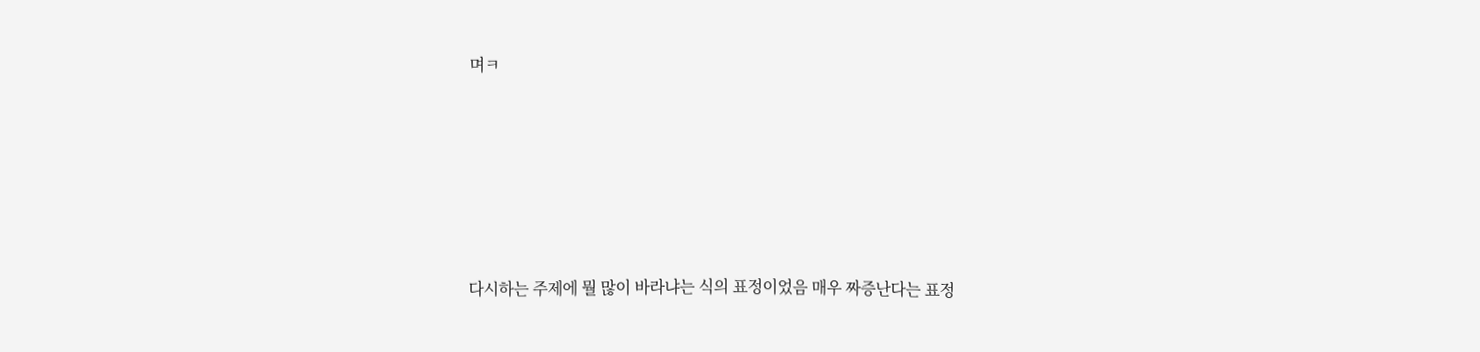며ㅋ







다시하는 주제에 뭘 많이 바라냐는 식의 표정이었음 매우 짜증난다는 표정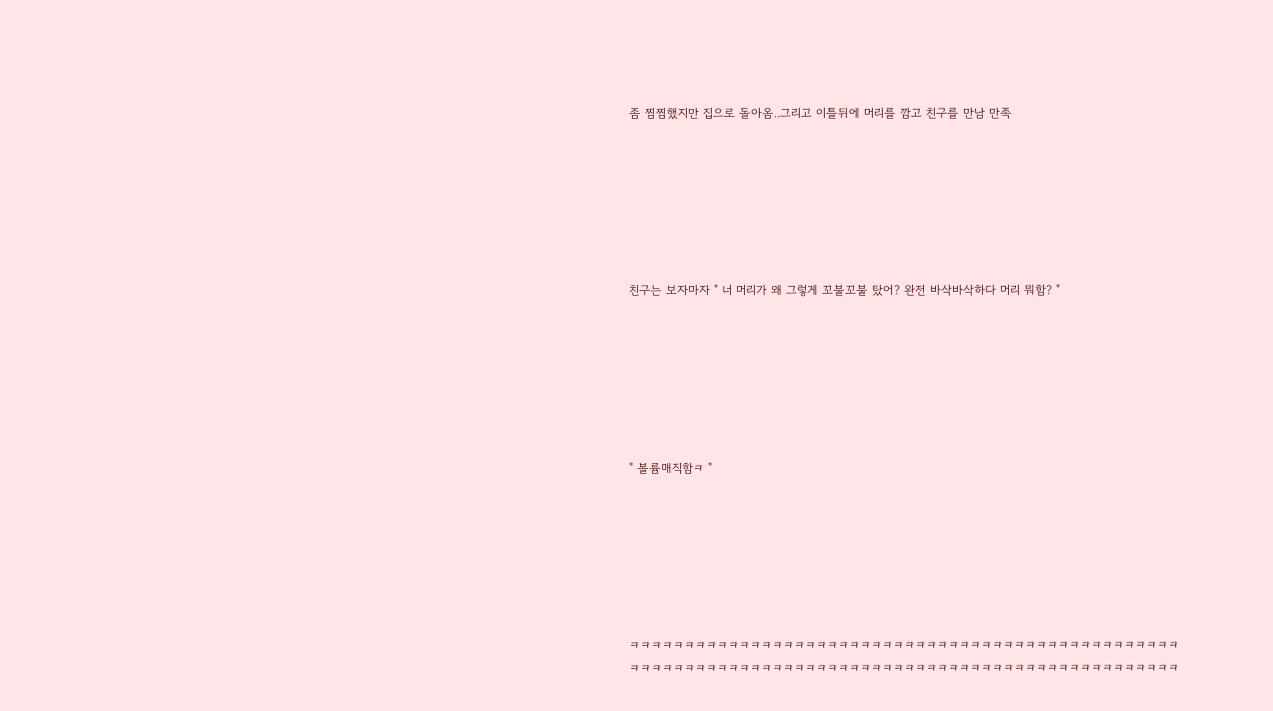좀 찜찜했지만 집으로 돌아옴..그리고 이틀뒤에 머리를 깜고 친구를 만남 만족







친구는 보자마자 " 너 머리가 왜 그렇게 꼬불꼬불 탔어? 완전 바삭바삭하다 머리 뭐함? "







" 볼륨매직함ㅋ "







ㅋㅋㅋㅋㅋㅋㅋㅋㅋㅋㅋㅋㅋㅋㅋㅋㅋㅋㅋㅋㅋㅋㅋㅋㅋㅋㅋㅋㅋㅋㅋㅋㅋㅋㅋㅋㅋㅋㅋㅋㅋㅋㅋㅋㅋㅋㅋㅋㅋㅋㅋㅋㅋㅋㅋㅋㅋㅋㅋㅋㅋㅋㅋㅋㅋㅋㅋㅋㅋㅋㅋㅋㅋㅋㅋㅋㅋㅋㅋㅋㅋㅋㅋㅋㅋㅋㅋㅋㅋㅋㅋㅋㅋㅋㅋㅋㅋㅋㅋㅋ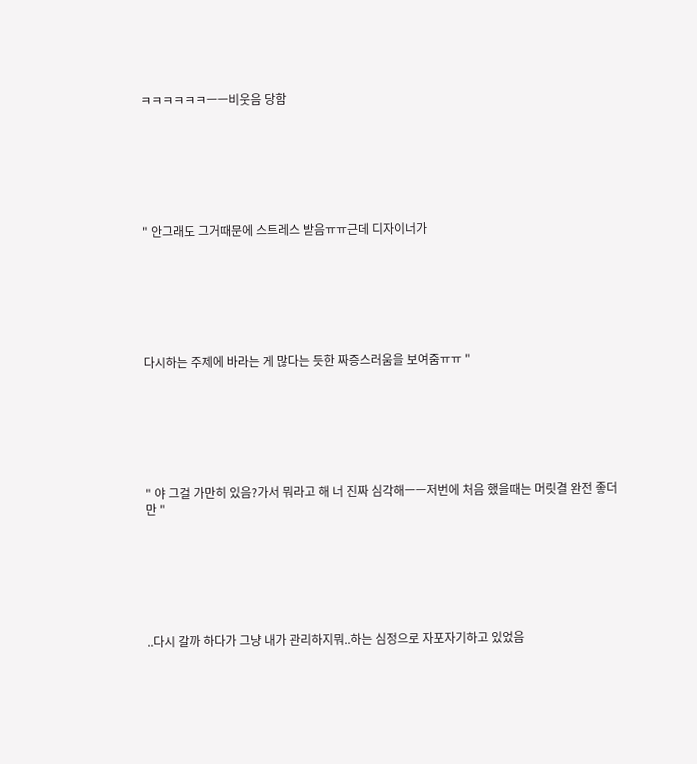ㅋㅋㅋㅋㅋㅋㅡㅡ비웃음 당함







" 안그래도 그거때문에 스트레스 받음ㅠㅠ근데 디자이너가







다시하는 주제에 바라는 게 많다는 듯한 짜증스러움을 보여줌ㅠㅠ "







" 야 그걸 가만히 있음?가서 뭐라고 해 너 진짜 심각해ㅡㅡ저번에 처음 했을때는 머릿결 완전 좋더만 "







..다시 갈까 하다가 그냥 내가 관리하지뭐..하는 심정으로 자포자기하고 있었음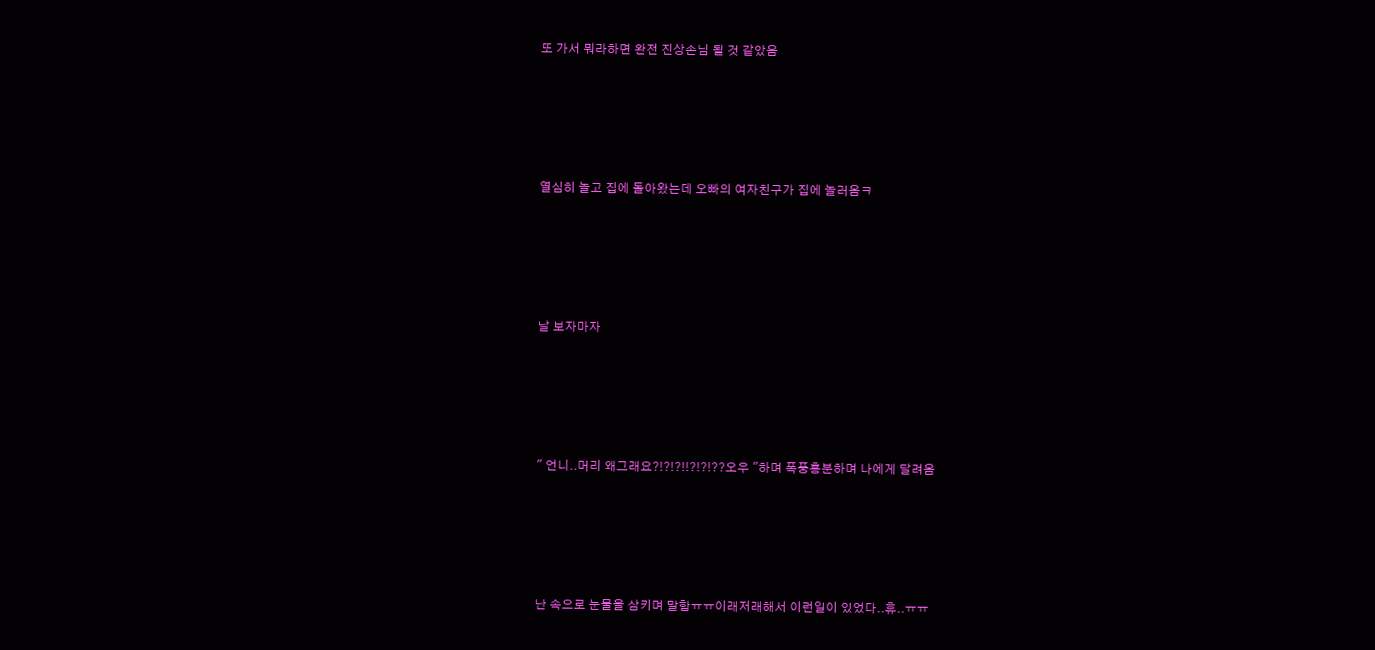또 가서 뭐라하면 완전 진상손님 될 것 같았음







열심히 놀고 집에 돌아왔는데 오빠의 여자친구가 집에 놀러옴ㅋ







날 보자마자







" 언니..머리 왜그래요?!?!?!!?!?!??오우 "하며 폭풍흥분하며 나에게 달려옴







난 속으로 눈물을 삼키며 말함ㅠㅠ이래저래해서 이런일이 있었다..휴..ㅠㅠ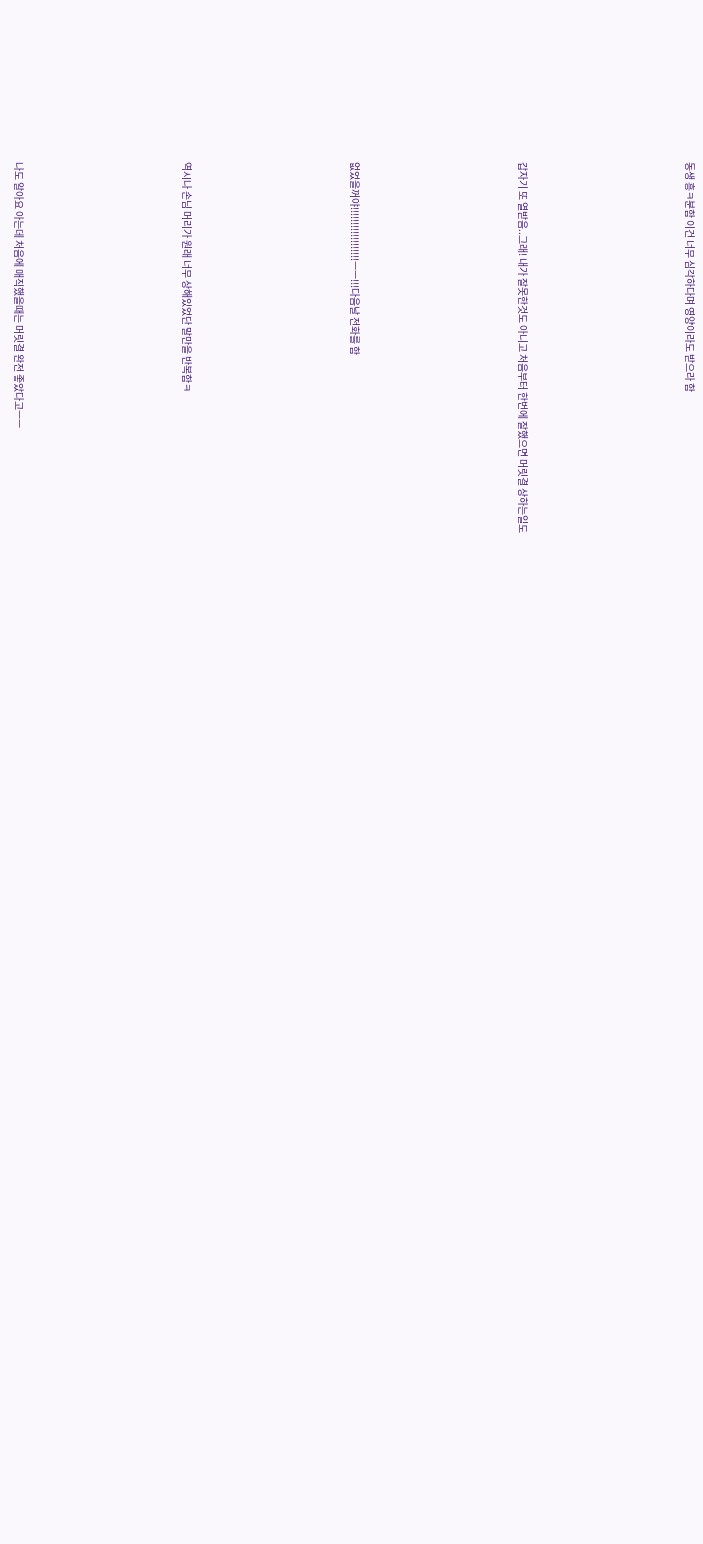동생 흥ㅋ분함 이건 너무 심각하다며 영양이라도 받으라 함







갑자기 또 열받음..그래! 내가 잘못한것도 아니고 처음부터 한번에 잘했으면 머릿결 상하는일도







없었을꺼야!!!!!!!!!!!!!!!!!!ㅡㅡ!!!다음날 전화를 함







역시나 손님 머리가 원래 너무 상해있었단 말만을 반복함ㅋ







나도 알아요 아는데 처음에 매직했을때는 머릿결 완전 좋았다고ㅡㅡ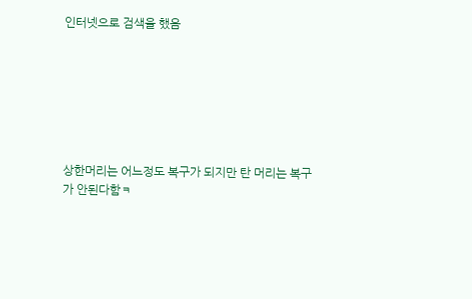인터넷으로 검색을 했음







상한머리는 어느정도 복구가 되지만 탄 머리는 복구가 안된다함ㅋ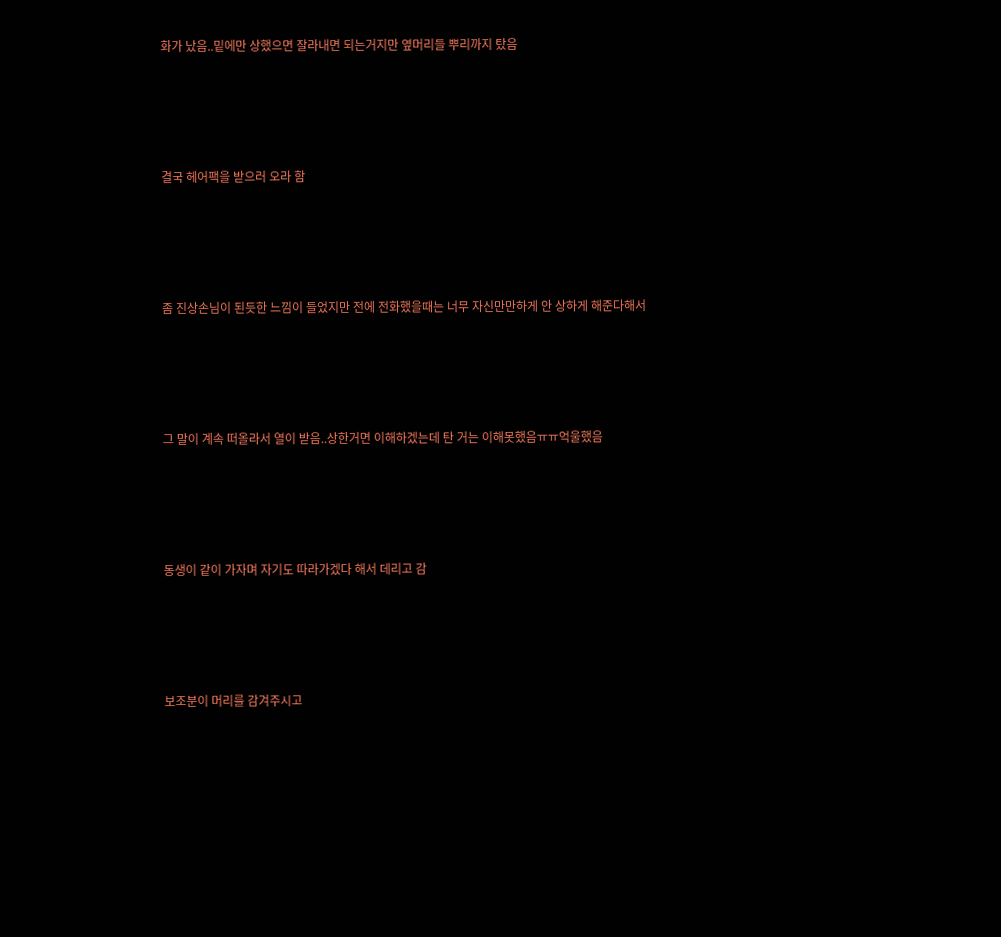화가 났음..밑에만 상했으면 잘라내면 되는거지만 옆머리들 뿌리까지 탔음







결국 헤어팩을 받으러 오라 함







좀 진상손님이 된듯한 느낌이 들었지만 전에 전화했을때는 너무 자신만만하게 안 상하게 해준다해서







그 말이 계속 떠올라서 열이 받음..상한거면 이해하겠는데 탄 거는 이해못했음ㅠㅠ억울했음







동생이 같이 가자며 자기도 따라가겠다 해서 데리고 감







보조분이 머리를 감겨주시고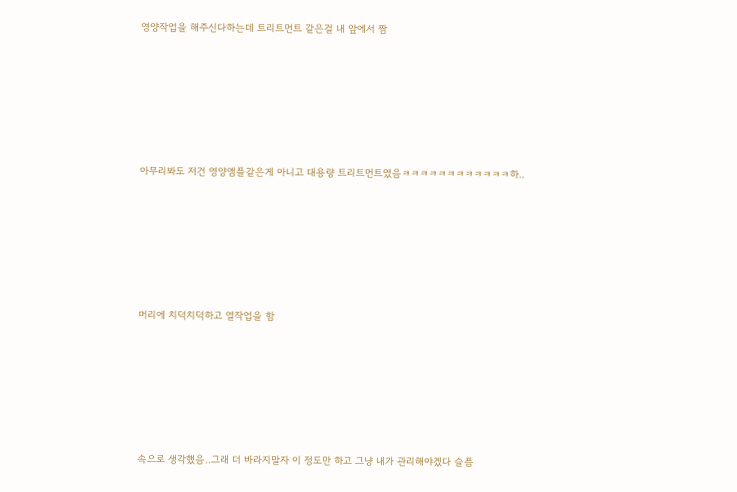영양작업을 해주신다하는데 트리트먼트 같은걸 내 앞에서 짬







아무리봐도 저건 영양앰플같은게 아니고 대용량 트리트먼트였음ㅋㅋㅋㅋㅋㅋㅋㅋㅋㅋㅋㅋ하..







머리에 치덕치덕하고 열작업을 함







속으로 생각했음..그래 더 바라지말자 이 정도만 하고 그냥 내가 관리해야겠다 슬픔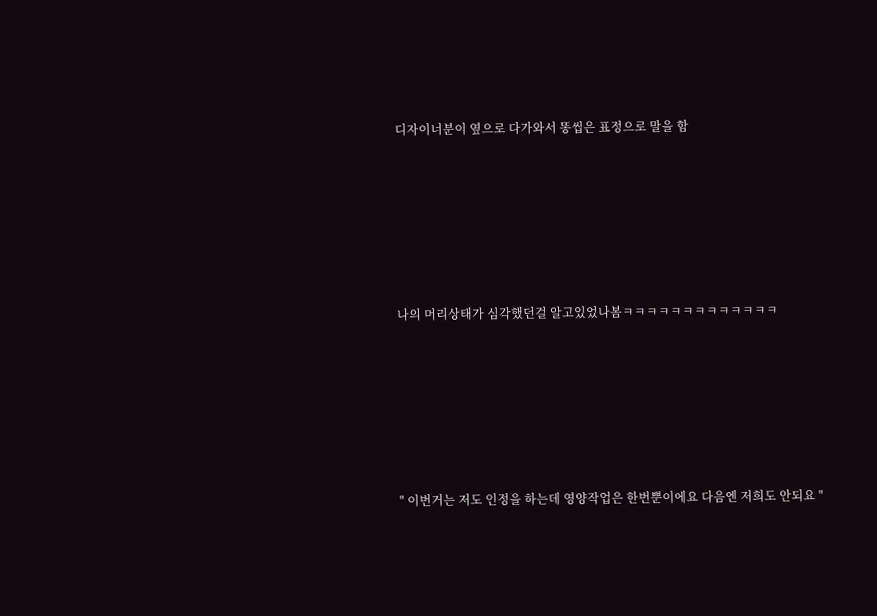디자이너분이 옆으로 다가와서 똥씹은 표정으로 말을 함







나의 머리상태가 심각했던걸 알고있었나봄ㅋㅋㅋㅋㅋㅋㅋㅋㅋㅋㅋㅋㅋ







" 이번거는 저도 인정을 하는데 영양작업은 한번뿐이에요 다음엔 저희도 안되요 "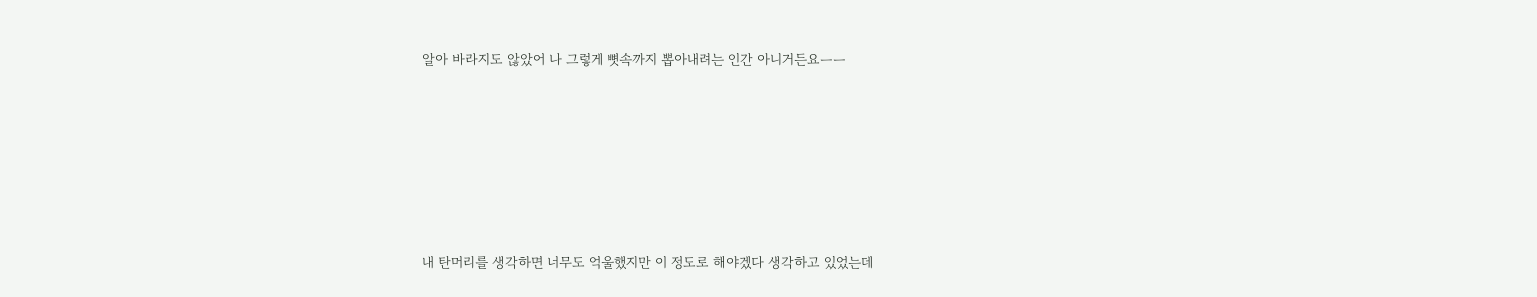알아 바라지도 않았어 나 그렇게 뼛속까지 뽑아내려는 인간 아니거든요ㅡㅡ







내 탄머리를 생각하면 너무도 억울했지만 이 정도로 해야겠다 생각하고 있었는데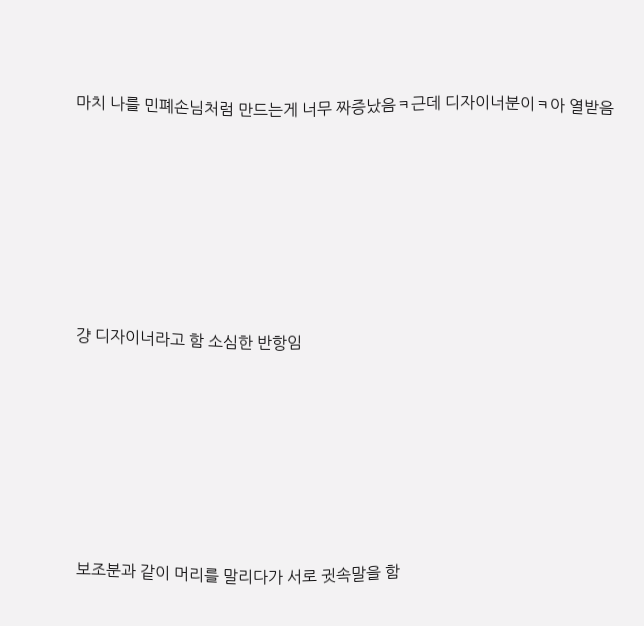마치 나를 민폐손님처럼 만드는게 너무 짜증났음ㅋ근데 디자이너분이ㅋ아 열받음







걍 디자이너라고 함 소심한 반항임







보조분과 같이 머리를 말리다가 서로 귓속말을 함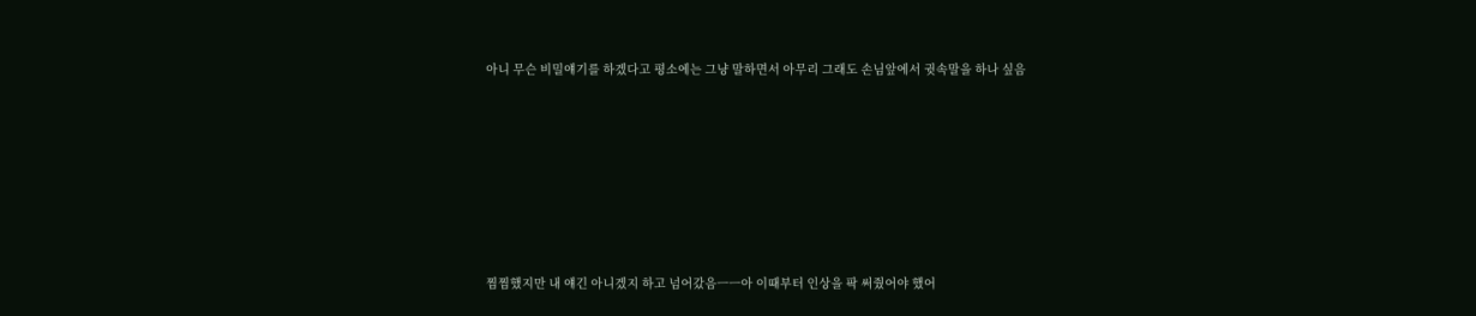아니 무슨 비밀얘기를 하겠다고 평소에는 그냥 말하면서 아무리 그래도 손님앞에서 귓속말을 하나 싶음







찜찜했지만 내 얘긴 아니겠지 하고 넘어갔음ㅡㅡ아 이때부터 인상을 팍 써줬어야 했어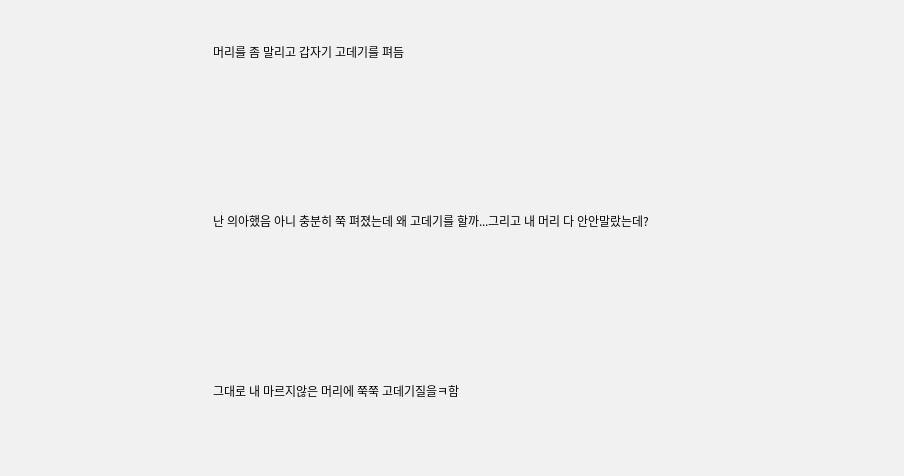머리를 좀 말리고 갑자기 고데기를 펴듬







난 의아했음 아니 충분히 쭉 펴졌는데 왜 고데기를 할까...그리고 내 머리 다 안안말랐는데?







그대로 내 마르지않은 머리에 쭉쭉 고데기질을ㅋ함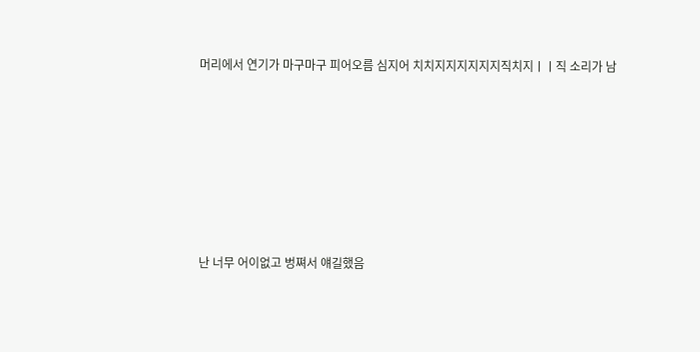머리에서 연기가 마구마구 피어오름 심지어 치치지지지지지지직치지ㅣㅣ직 소리가 남







난 너무 어이없고 벙쪄서 얘길했음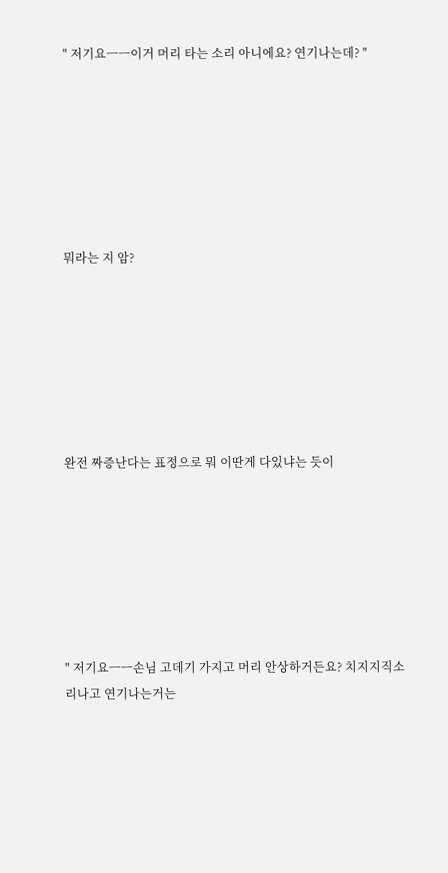" 저기요ㅡㅡ이거 머리 타는 소리 아니에요? 연기나는데? "







뭐라는 지 암?







완전 짜증난다는 표정으로 뭐 이딴게 다있냐는 듯이







" 저기요ㅡㅡ손님 고데기 가지고 머리 안상하거든요? 치지지직소리나고 연기나는거는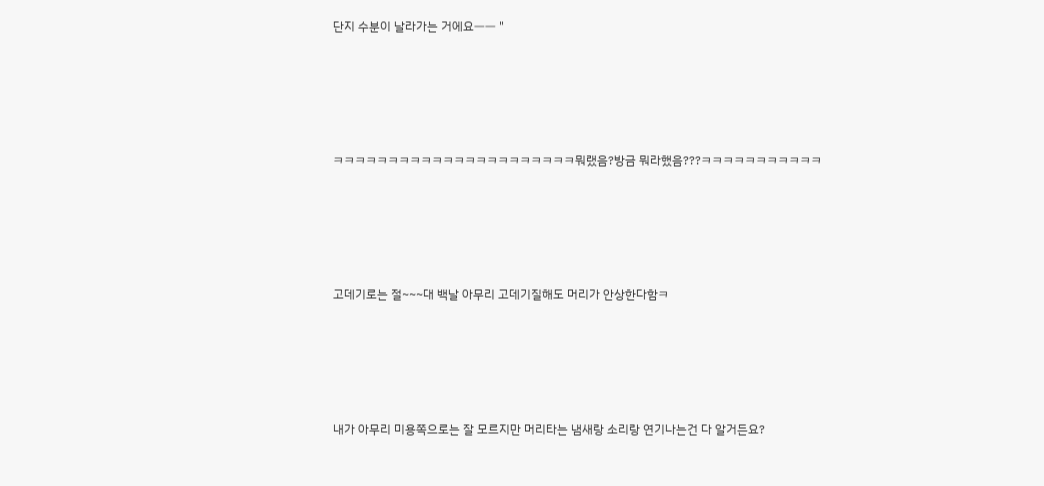단지 수분이 날라가는 거에요ㅡㅡ "







ㅋㅋㅋㅋㅋㅋㅋㅋㅋㅋㅋㅋㅋㅋㅋㅋㅋㅋㅋㅋㅋㅋ뭐랬음?방금 뭐라했음???ㅋㅋㅋㅋㅋㅋㅋㅋㅋㅋㅋ







고데기로는 절~~~대 백날 아무리 고데기질해도 머리가 안상한다함ㅋ







내가 아무리 미용쪽으로는 잘 모르지만 머리타는 냄새랑 소리랑 연기나는건 다 알거든요?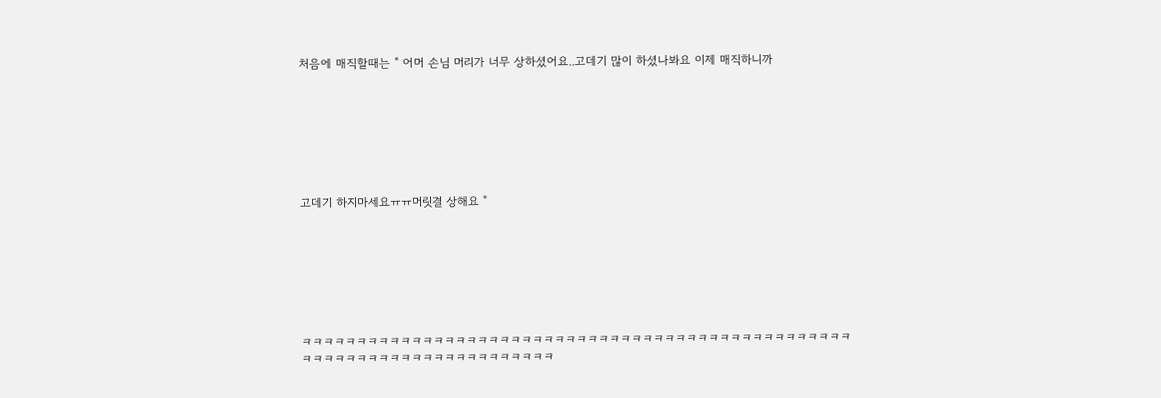처음에 매직할때는 " 어머 손님 머리가 너무 상하셨어요..고데기 많이 하셨나봐요 이제 매직하니까







고데기 하지마세요ㅠㅠ머릿결 상해요 "







ㅋㅋㅋㅋㅋㅋㅋㅋㅋㅋㅋㅋㅋㅋㅋㅋㅋㅋㅋㅋㅋㅋㅋㅋㅋㅋㅋㅋㅋㅋㅋㅋㅋㅋㅋㅋㅋㅋㅋㅋㅋㅋㅋㅋㅋㅋㅋㅋㅋㅋㅋㅋㅋㅋㅋㅋㅋㅋㅋㅋㅋㅋㅋㅋㅋㅋㅋㅋㅋㅋㅋㅋㅋ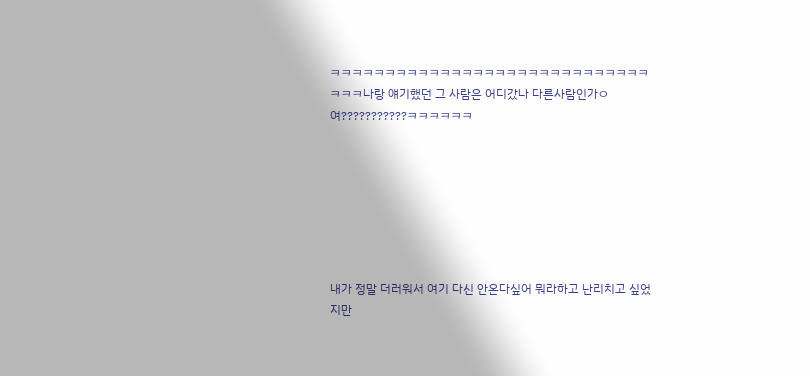ㅋㅋㅋㅋㅋㅋㅋㅋㅋㅋㅋㅋㅋㅋㅋㅋㅋㅋㅋㅋㅋㅋㅋㅋㅋㅋㅋㅋㅋㅋㅋㅋ나랑 얘기했던 그 사람은 어디갔나 다른사람인가ㅇ여???????????ㅋㅋㅋㅋㅋㅋ







내가 정말 더러워서 여기 다신 안온다싶어 뭐라하고 난리치고 싶었지만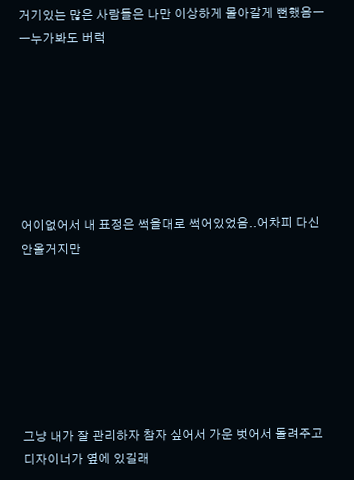거기있는 많은 사람들은 나만 이상하게 몰아갈게 뻔했음ㅡㅡ누가봐도 버럭







어이없어서 내 표정은 썩을대로 썩어있었음..어차피 다신 안올거지만







그냥 내가 잘 관리하자 참자 싶어서 가운 벗어서 돌려주고 디자이너가 옆에 있길래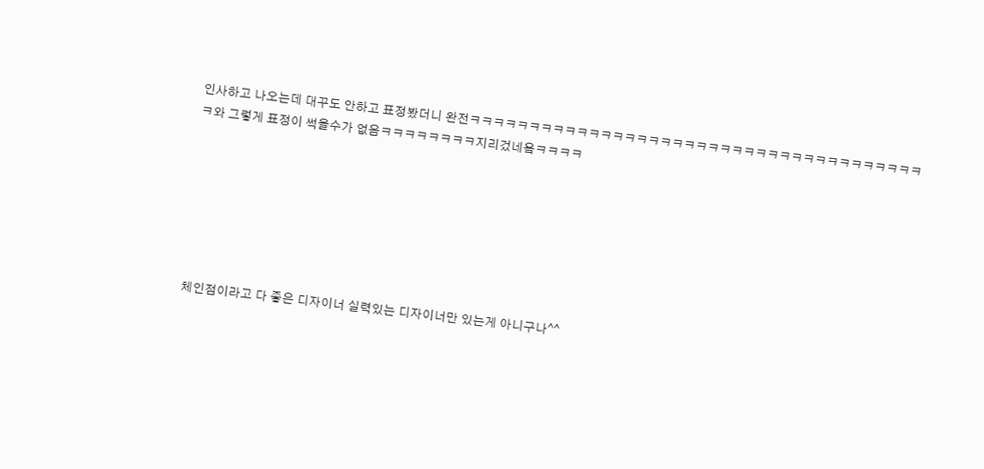인사하고 나오는데 대꾸도 안하고 표정봤더니 완전ㅋㅋㅋㅋㅋㅋㅋㅋㅋㅋㅋㅋㅋㅋㅋㅋㅋㅋㅋㅋㅋㅋㅋㅋㅋㅋㅋㅋㅋㅋㅋㅋㅋㅋㅋㅋㅋㅋㅋ와 그렇게 표정이 썩을수가 없음ㅋㅋㅋㅋㅋㅋㅋㅋ지리겄네욬ㅋㅋㅋㅋ







체인점이라고 다 좋은 디자이너 실력있는 디자이너만 있는게 아니구나^^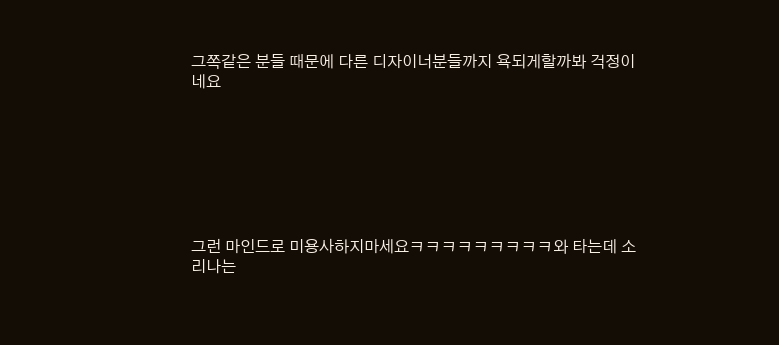그쪽같은 분들 때문에 다른 디자이너분들까지 욕되게할까봐 걱정이네요







그런 마인드로 미용사하지마세요ㅋㅋㅋㅋㅋㅋㅋㅋㅋ와 타는데 소리나는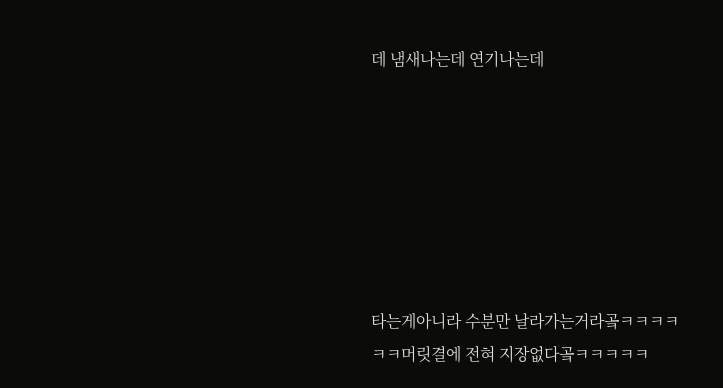데 냄새나는데 연기나는데







타는게아니라 수분만 날라가는거라곸ㅋㅋㅋㅋㅋㅋ머릿결에 전혀 지장없다곸ㅋㅋㅋㅋㅋ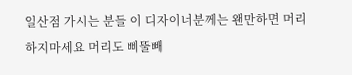일산점 가시는 분들 이 디자이너분께는 왠만하면 머리하지마세요 머리도 삐뚤빼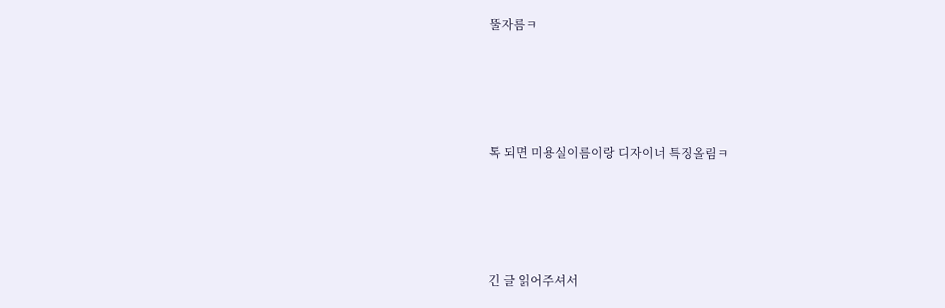뚤자름ㅋ







톡 되면 미용실이름이랑 디자이너 특징올림ㅋ







긴 글 읽어주셔서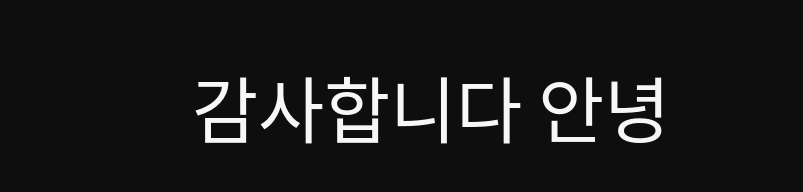감사합니다 안녕